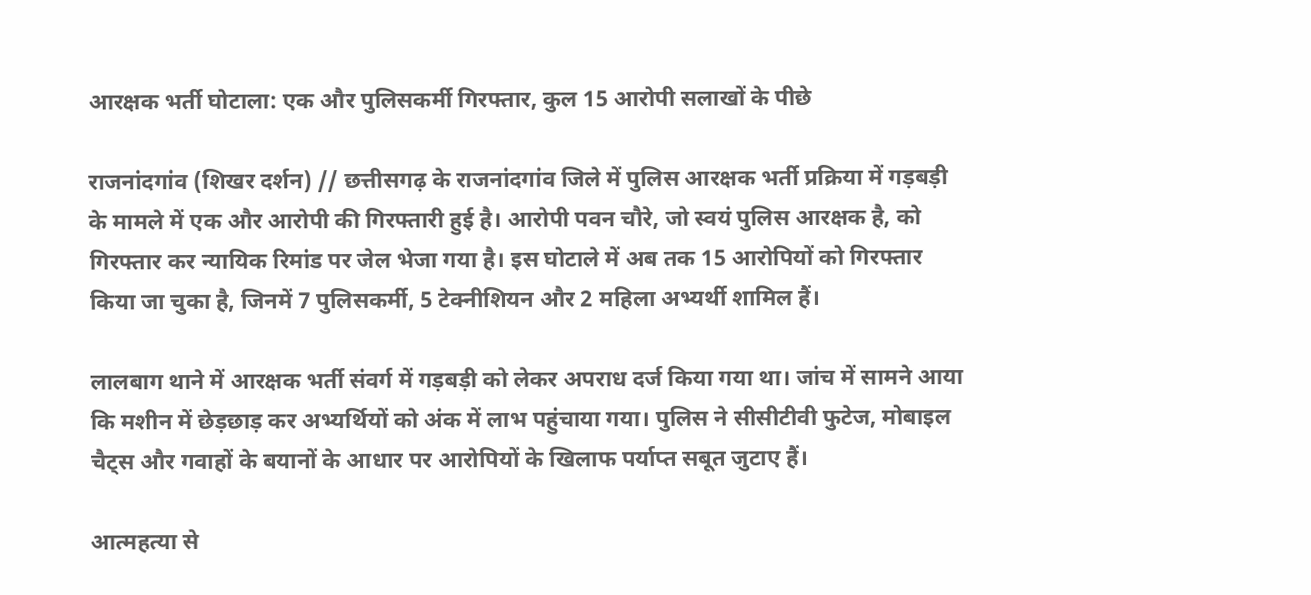आरक्षक भर्ती घोटाला: एक और पुलिसकर्मी गिरफ्तार, कुल 15 आरोपी सलाखों के पीछे

राजनांदगांव (शिखर दर्शन) // छत्तीसगढ़ के राजनांदगांव जिले में पुलिस आरक्षक भर्ती प्रक्रिया में गड़बड़ी के मामले में एक और आरोपी की गिरफ्तारी हुई है। आरोपी पवन चौरे, जो स्वयं पुलिस आरक्षक है, को गिरफ्तार कर न्यायिक रिमांड पर जेल भेजा गया है। इस घोटाले में अब तक 15 आरोपियों को गिरफ्तार किया जा चुका है, जिनमें 7 पुलिसकर्मी, 5 टेक्नीशियन और 2 महिला अभ्यर्थी शामिल हैं।

लालबाग थाने में आरक्षक भर्ती संवर्ग में गड़बड़ी को लेकर अपराध दर्ज किया गया था। जांच में सामने आया कि मशीन में छेड़छाड़ कर अभ्यर्थियों को अंक में लाभ पहुंचाया गया। पुलिस ने सीसीटीवी फुटेज, मोबाइल चैट्स और गवाहों के बयानों के आधार पर आरोपियों के खिलाफ पर्याप्त सबूत जुटाए हैं।

आत्महत्या से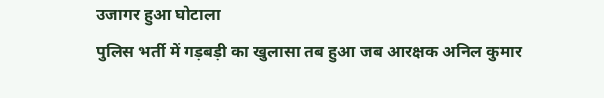उजागर हुआ घोटाला
पुलिस भर्ती में गड़बड़ी का खुलासा तब हुआ जब आरक्षक अनिल कुमार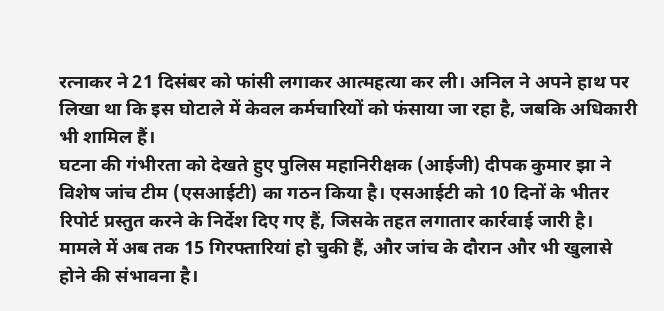रत्नाकर ने 21 दिसंबर को फांसी लगाकर आत्महत्या कर ली। अनिल ने अपने हाथ पर लिखा था कि इस घोटाले में केवल कर्मचारियों को फंसाया जा रहा है, जबकि अधिकारी भी शामिल हैं।
घटना की गंभीरता को देखते हुए पुलिस महानिरीक्षक (आईजी) दीपक कुमार झा ने विशेष जांच टीम (एसआईटी) का गठन किया है। एसआईटी को 10 दिनों के भीतर रिपोर्ट प्रस्तुत करने के निर्देश दिए गए हैं, जिसके तहत लगातार कार्रवाई जारी है।
मामले में अब तक 15 गिरफ्तारियां हो चुकी हैं, और जांच के दौरान और भी खुलासे होने की संभावना है।